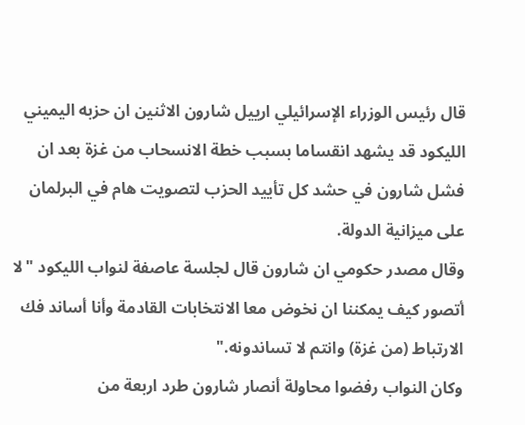قال رئيس الوزراء الإسرائيلي ارييل شارون الاثنين ان حزبه اليميني الليكود قد يشهد انقساما بسبب خطة الانسحاب من غزة بعد ان فشل شارون في حشد كل تأييد الحزب لتصويت هام في البرلمان على ميزانية الدولة.
وقال مصدر حكومي ان شارون قال لجلسة عاصفة لنواب الليكود "لا أتصور كيف يمكننا ان نخوض معا الانتخابات القادمة وأنا أساند فك الارتباط (من غزة) وانتم لا تساندونه."
وكان النواب رفضوا محاولة أنصار شارون طرد اربعة من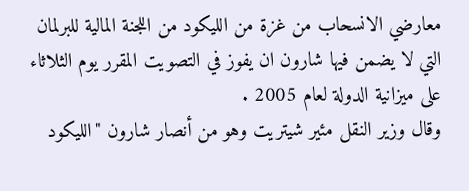معارضي الانسحاب من غزة من الليكود من اللجنة المالية للبرلمان التي لا يضمن فيها شارون ان يفوز في التصويت المقرر يوم الثلاثاء على ميزانية الدولة لعام 2005 .
وقال وزير النقل مئير شيتريت وهو من أنصار شارون "الليكود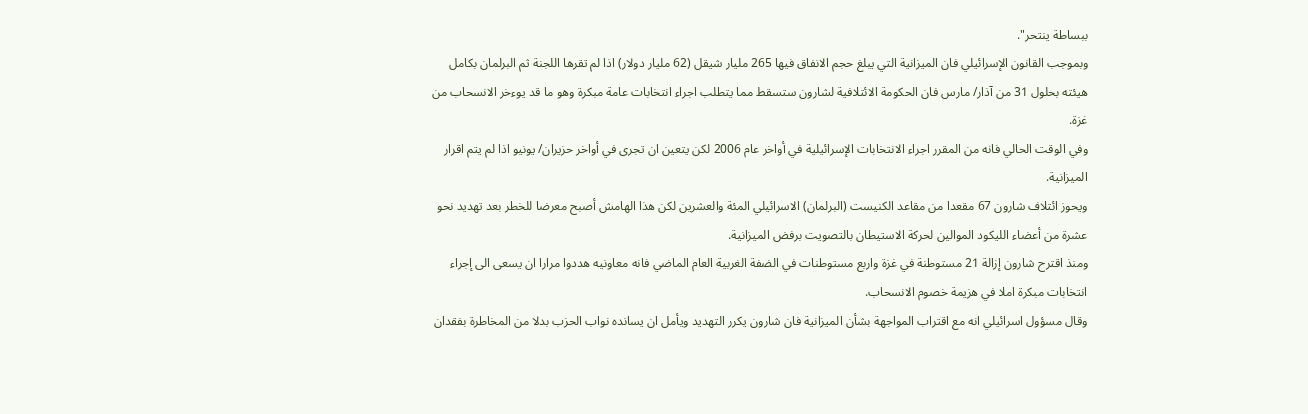ببساطة ينتحر".
وبموجب القانون الإسرائيلي فان الميزانية التي يبلغ حجم الانفاق فيها 265 مليار شيقل (62 مليار دولار) اذا لم تقرها اللجنة ثم البرلمان بكامل هيئته بحلول 31 من آذار/ مارس فان الحكومة الائتلافية لشارون ستسقط مما يتطلب اجراء انتخابات عامة مبكرة وهو ما قد يوءخر الانسحاب من غزة.
وفي الوقت الحالي فانه من المقرر اجراء الانتخابات الإسرائيلية في أواخر عام 2006 لكن يتعين ان تجرى في أواخر حزيران/ يونيو اذا لم يتم اقرار الميزانية.
ويحوز ائتلاف شارون 67 مقعدا من مقاعد الكنيست (البرلمان) الاسرائيلي المئة والعشرين لكن هذا الهامش أصبح معرضا للخطر بعد تهديد نحو عشرة من أعضاء الليكود الموالين لحركة الاستيطان بالتصويت برفض الميزانية.
ومنذ اقترح شارون إزالة 21 مستوطنة في غزة واربع مستوطنات في الضفة الغربية العام الماضي فانه معاونيه هددوا مرارا ان يسعى الى إجراء انتخابات مبكرة املا في هزيمة خصوم الانسحاب.
وقال مسؤول اسرائيلي انه مع اقتراب المواجهة بشأن الميزانية فان شارون يكرر التهديد ويأمل ان يسانده نواب الحزب بدلا من المخاطرة بفقدان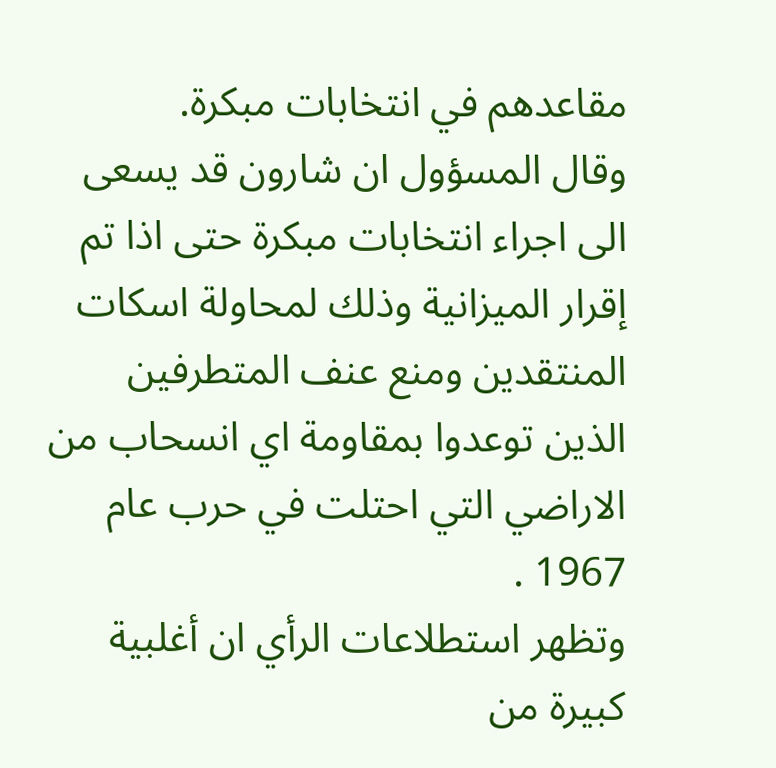مقاعدهم في انتخابات مبكرة.
وقال المسؤول ان شارون قد يسعى الى اجراء انتخابات مبكرة حتى اذا تم إقرار الميزانية وذلك لمحاولة اسكات المنتقدين ومنع عنف المتطرفين الذين توعدوا بمقاومة اي انسحاب من الاراضي التي احتلت في حرب عام 1967 .
وتظهر استطلاعات الرأي ان أغلبية كبيرة من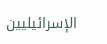الإسرائيليين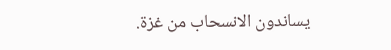يساندون الانسحاب من غزة.